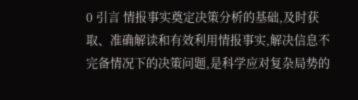0 引言 情报事实奠定决策分析的基础,及时获取、准确解读和有效利用情报事实,解决信息不完备情况下的决策问题,是科学应对复杂局势的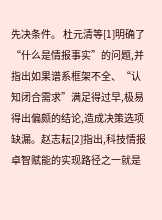先决条件。 杜元清等[1]明确了“什么是情报事实”的问题,并指出如果谱系框架不全、“认知闭合需求”满足得过早,极易得出偏颇的结论,造成决策选项缺漏。赵志耘[2]指出,科技情报卓智赋能的实现路径之一就是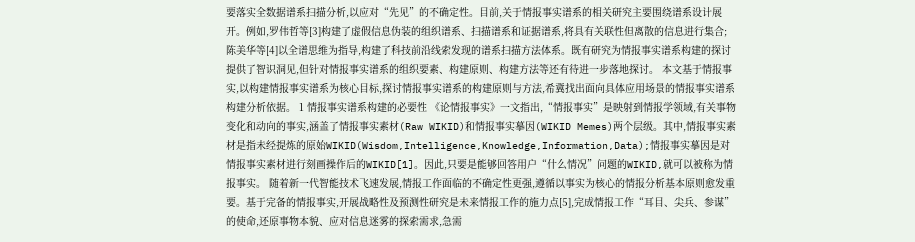要落实全数据谱系扫描分析,以应对“先见”的不确定性。目前,关于情报事实谱系的相关研究主要围绕谱系设计展开。例如,罗伟哲等[3]构建了虚假信息伪装的组织谱系、扫描谱系和证据谱系,将具有关联性但离散的信息进行集合;陈美华等[4]以全谱思维为指导,构建了科技前沿线索发现的谱系扫描方法体系。既有研究为情报事实谱系构建的探讨提供了智识洞见,但针对情报事实谱系的组织要素、构建原则、构建方法等还有待进一步落地探讨。 本文基于情报事实,以构建情报事实谱系为核心目标,探讨情报事实谱系的构建原则与方法,希冀找出面向具体应用场景的情报事实谱系构建分析依据。 1 情报事实谱系构建的必要性 《论情报事实》一文指出,“情报事实”是映射到情报学领域,有关事物变化和动向的事实,涵盖了情报事实素材(Raw WIKID)和情报事实摹因(WIKID Memes)两个层级。其中,情报事实素材是指未经提炼的原始WIKID(Wisdom,Intelligence,Knowledge,Information,Data);情报事实摹因是对情报事实素材进行刻画操作后的WIKID[1]。因此,只要是能够回答用户“什么情况”问题的WIKID,就可以被称为情报事实。 随着新一代智能技术飞速发展,情报工作面临的不确定性更强,遵循以事实为核心的情报分析基本原则愈发重要。基于完备的情报事实,开展战略性及预测性研究是未来情报工作的施力点[5],完成情报工作“耳目、尖兵、参谋”的使命,还原事物本貌、应对信息迷雾的探索需求,急需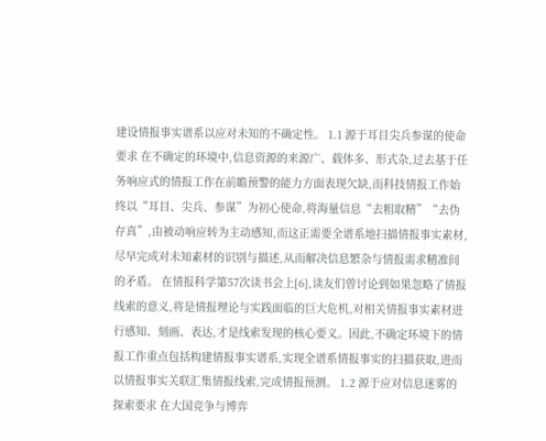建设情报事实谱系以应对未知的不确定性。 1.1 源于耳目尖兵参谋的使命要求 在不确定的环境中,信息资源的来源广、载体多、形式杂,过去基于任务响应式的情报工作在前瞻预警的能力方面表现欠缺,而科技情报工作始终以“耳目、尖兵、参谋”为初心使命,将海量信息“去粗取精”“去伪存真”,由被动响应转为主动感知,而这正需要全谱系地扫描情报事实素材,尽早完成对未知素材的识别与描述,从而解决信息繁杂与情报需求精准间的矛盾。 在情报科学第57次读书会上[6],读友们曾讨论到如果忽略了情报线索的意义,将是情报理论与实践面临的巨大危机,对相关情报事实素材进行感知、刻画、表达,才是线索发现的核心要义。因此,不确定环境下的情报工作重点包括构建情报事实谱系,实现全谱系情报事实的扫描获取,进而以情报事实关联汇集情报线索,完成情报预测。 1.2 源于应对信息迷雾的探索要求 在大国竞争与博弈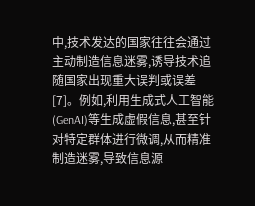中,技术发达的国家往往会通过主动制造信息迷雾,诱导技术追随国家出现重大误判或误差[7]。例如,利用生成式人工智能(GenAI)等生成虚假信息,甚至针对特定群体进行微调,从而精准制造迷雾,导致信息源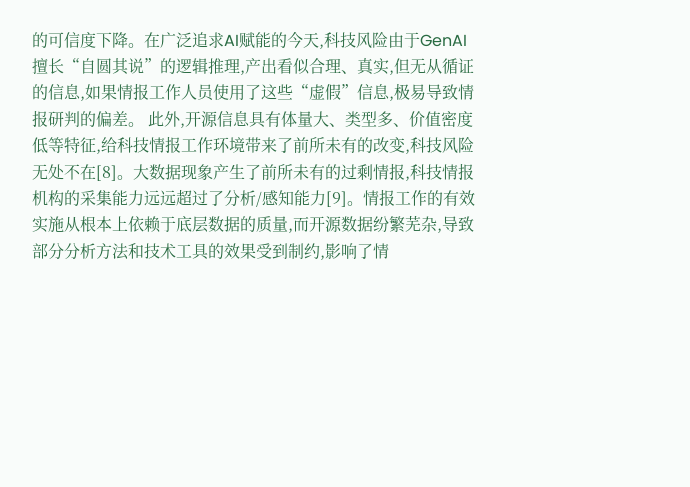的可信度下降。在广泛追求AI赋能的今天,科技风险由于GenAI擅长“自圆其说”的逻辑推理,产出看似合理、真实,但无从循证的信息,如果情报工作人员使用了这些“虚假”信息,极易导致情报研判的偏差。 此外,开源信息具有体量大、类型多、价值密度低等特征,给科技情报工作环境带来了前所未有的改变,科技风险无处不在[8]。大数据现象产生了前所未有的过剩情报,科技情报机构的采集能力远远超过了分析/感知能力[9]。情报工作的有效实施从根本上依赖于底层数据的质量,而开源数据纷繁芜杂,导致部分分析方法和技术工具的效果受到制约,影响了情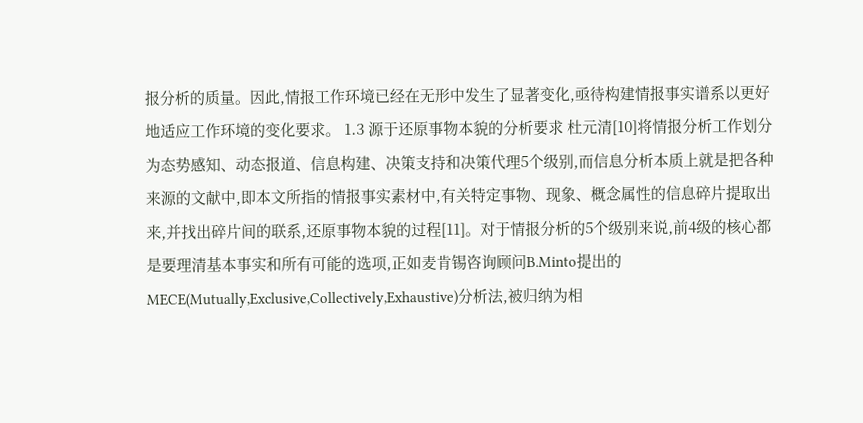报分析的质量。因此,情报工作环境已经在无形中发生了显著变化,亟待构建情报事实谱系以更好地适应工作环境的变化要求。 1.3 源于还原事物本貌的分析要求 杜元清[10]将情报分析工作划分为态势感知、动态报道、信息构建、决策支持和决策代理5个级别,而信息分析本质上就是把各种来源的文献中,即本文所指的情报事实素材中,有关特定事物、现象、概念属性的信息碎片提取出来,并找出碎片间的联系,还原事物本貌的过程[11]。对于情报分析的5个级别来说,前4级的核心都是要理清基本事实和所有可能的选项,正如麦肯锡咨询顾问B.Minto提出的MECE(Mutually,Exclusive,Collectively,Exhaustive)分析法,被归纳为相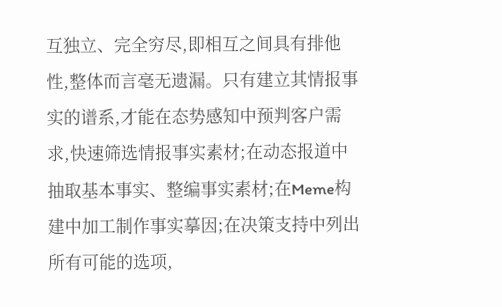互独立、完全穷尽,即相互之间具有排他性,整体而言毫无遗漏。只有建立其情报事实的谱系,才能在态势感知中预判客户需求,快速筛选情报事实素材;在动态报道中抽取基本事实、整编事实素材;在Meme构建中加工制作事实摹因;在决策支持中列出所有可能的选项,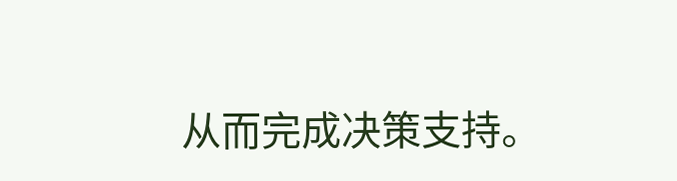从而完成决策支持。